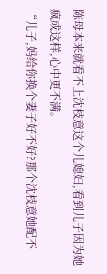陈母本来就看不上沈枝意这个儿媳妇,看到儿子因为她疯成这样,心中更不满。
“儿子,妈给你换个妻子好不好?那个沈枝意她配不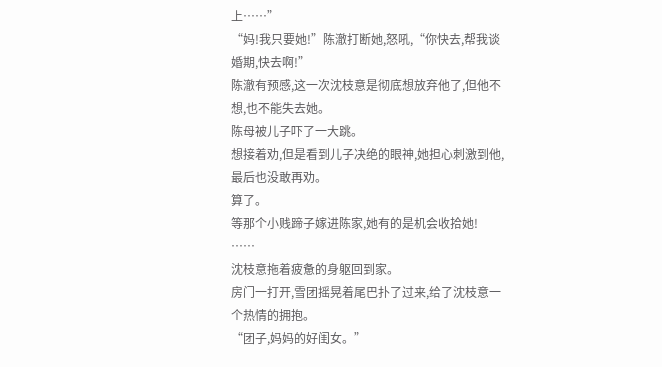上……”
“妈!我只要她!”陈澈打断她,怒吼,“你快去,帮我谈婚期,快去啊!”
陈澈有预感,这一次沈枝意是彻底想放弃他了,但他不想,也不能失去她。
陈母被儿子吓了一大跳。
想接着劝,但是看到儿子决绝的眼神,她担心刺激到他,最后也没敢再劝。
算了。
等那个小贱蹄子嫁进陈家,她有的是机会收拾她!
……
沈枝意拖着疲惫的身躯回到家。
房门一打开,雪团摇晃着尾巴扑了过来,给了沈枝意一个热情的拥抱。
“团子,妈妈的好闺女。”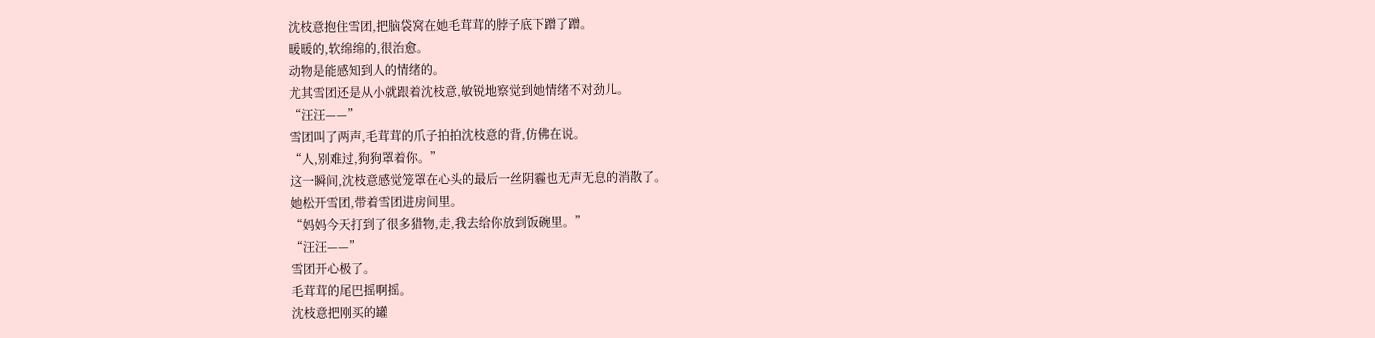沈枝意抱住雪团,把脑袋窝在她毛茸茸的脖子底下蹭了蹭。
暖暖的,软绵绵的,很治愈。
动物是能感知到人的情绪的。
尤其雪团还是从小就跟着沈枝意,敏锐地察觉到她情绪不对劲儿。
“汪汪——”
雪团叫了两声,毛茸茸的爪子拍拍沈枝意的背,仿佛在说。
“人,别难过,狗狗罩着你。”
这一瞬间,沈枝意感觉笼罩在心头的最后一丝阴霾也无声无息的消散了。
她松开雪团,带着雪团进房间里。
“妈妈今天打到了很多猎物,走,我去给你放到饭碗里。”
“汪汪——”
雪团开心极了。
毛茸茸的尾巴摇啊摇。
沈枝意把刚买的罐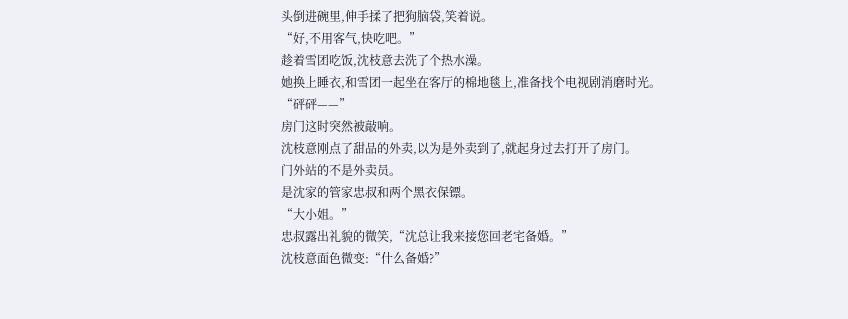头倒进碗里,伸手揉了把狗脑袋,笑着说。
“好,不用客气,快吃吧。”
趁着雪团吃饭,沈枝意去洗了个热水澡。
她换上睡衣,和雪团一起坐在客厅的棉地毯上,准备找个电视剧消磨时光。
“砰砰——”
房门这时突然被敲响。
沈枝意刚点了甜品的外卖,以为是外卖到了,就起身过去打开了房门。
门外站的不是外卖员。
是沈家的管家忠叔和两个黑衣保镖。
“大小姐。”
忠叔露出礼貌的微笑,“沈总让我来接您回老宅备婚。”
沈枝意面色微变:“什么备婚?”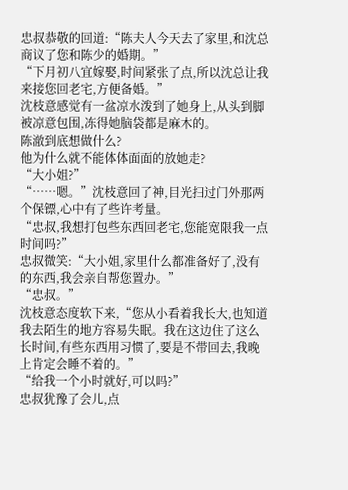忠叔恭敬的回道:“陈夫人今天去了家里,和沈总商议了您和陈少的婚期。”
“下月初八宜嫁娶,时间紧张了点,所以沈总让我来接您回老宅,方便备婚。”
沈枝意感觉有一盆凉水泼到了她身上,从头到脚被凉意包围,冻得她脑袋都是麻木的。
陈澈到底想做什么?
他为什么就不能体体面面的放她走?
“大小姐?”
“……嗯。”沈枝意回了神,目光扫过门外那两个保镖,心中有了些许考量。
“忠叔,我想打包些东西回老宅,您能宽限我一点时间吗?”
忠叔微笑:“大小姐,家里什么都准备好了,没有的东西,我会亲自帮您置办。”
“忠叔。”
沈枝意态度软下来,“您从小看着我长大,也知道我去陌生的地方容易失眠。我在这边住了这么长时间,有些东西用习惯了,要是不带回去,我晚上肯定会睡不着的。”
“给我一个小时就好,可以吗?”
忠叔犹豫了会儿,点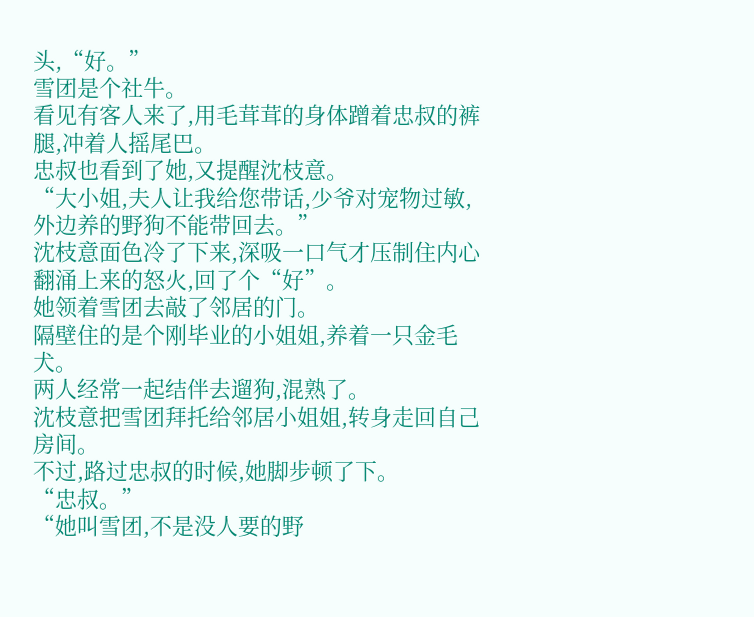头,“好。”
雪团是个社牛。
看见有客人来了,用毛茸茸的身体蹭着忠叔的裤腿,冲着人摇尾巴。
忠叔也看到了她,又提醒沈枝意。
“大小姐,夫人让我给您带话,少爷对宠物过敏,外边养的野狗不能带回去。”
沈枝意面色冷了下来,深吸一口气才压制住内心翻涌上来的怒火,回了个“好”。
她领着雪团去敲了邻居的门。
隔壁住的是个刚毕业的小姐姐,养着一只金毛犬。
两人经常一起结伴去遛狗,混熟了。
沈枝意把雪团拜托给邻居小姐姐,转身走回自己房间。
不过,路过忠叔的时候,她脚步顿了下。
“忠叔。”
“她叫雪团,不是没人要的野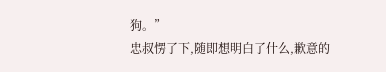狗。”
忠叔愣了下,随即想明白了什么,歉意的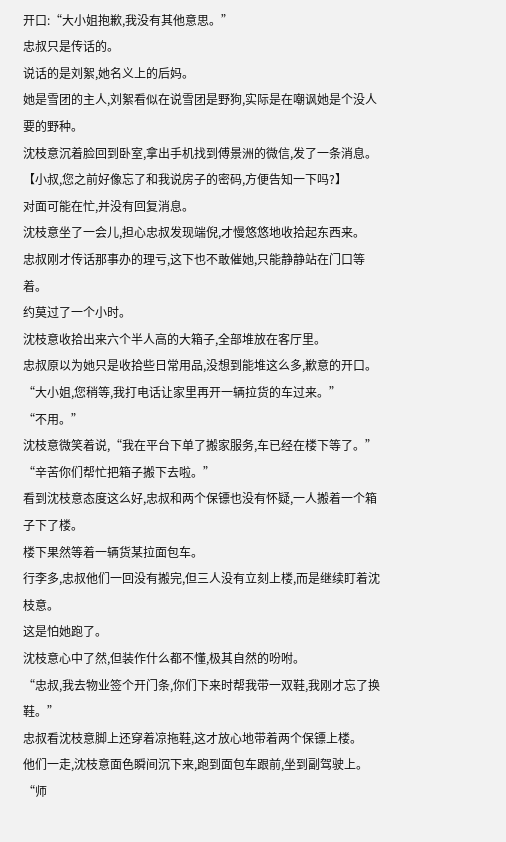开口:“大小姐抱歉,我没有其他意思。”
忠叔只是传话的。
说话的是刘絮,她名义上的后妈。
她是雪团的主人,刘絮看似在说雪团是野狗,实际是在嘲讽她是个没人要的野种。
沈枝意沉着脸回到卧室,拿出手机找到傅景洲的微信,发了一条消息。
【小叔,您之前好像忘了和我说房子的密码,方便告知一下吗?】
对面可能在忙,并没有回复消息。
沈枝意坐了一会儿,担心忠叔发现端倪,才慢悠悠地收拾起东西来。
忠叔刚才传话那事办的理亏,这下也不敢催她,只能静静站在门口等着。
约莫过了一个小时。
沈枝意收拾出来六个半人高的大箱子,全部堆放在客厅里。
忠叔原以为她只是收拾些日常用品,没想到能堆这么多,歉意的开口。
“大小姐,您稍等,我打电话让家里再开一辆拉货的车过来。”
“不用。”
沈枝意微笑着说,“我在平台下单了搬家服务,车已经在楼下等了。”
“辛苦你们帮忙把箱子搬下去啦。”
看到沈枝意态度这么好,忠叔和两个保镖也没有怀疑,一人搬着一个箱子下了楼。
楼下果然等着一辆货某拉面包车。
行李多,忠叔他们一回没有搬完,但三人没有立刻上楼,而是继续盯着沈枝意。
这是怕她跑了。
沈枝意心中了然,但装作什么都不懂,极其自然的吩咐。
“忠叔,我去物业签个开门条,你们下来时帮我带一双鞋,我刚才忘了换鞋。”
忠叔看沈枝意脚上还穿着凉拖鞋,这才放心地带着两个保镖上楼。
他们一走,沈枝意面色瞬间沉下来,跑到面包车跟前,坐到副驾驶上。
“师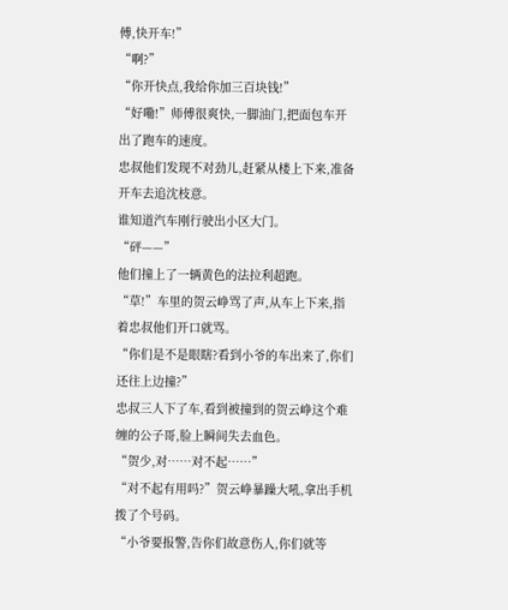傅,快开车!”
“啊?”
“你开快点,我给你加三百块钱!”
“好嘞!”师傅很爽快,一脚油门,把面包车开出了跑车的速度。
忠叔他们发现不对劲儿,赶紧从楼上下来,准备开车去追沈枝意。
谁知道汽车刚行驶出小区大门。
“砰——”
他们撞上了一辆黄色的法拉利超跑。
“草!”车里的贺云峥骂了声,从车上下来,指着忠叔他们开口就骂。
“你们是不是眼瞎?看到小爷的车出来了,你们还往上边撞?”
忠叔三人下了车,看到被撞到的贺云峥这个难缠的公子哥,脸上瞬间失去血色。
“贺少,对……对不起……”
“对不起有用吗?”贺云峥暴躁大吼,拿出手机拨了个号码。
“小爷要报警,告你们故意伤人,你们就等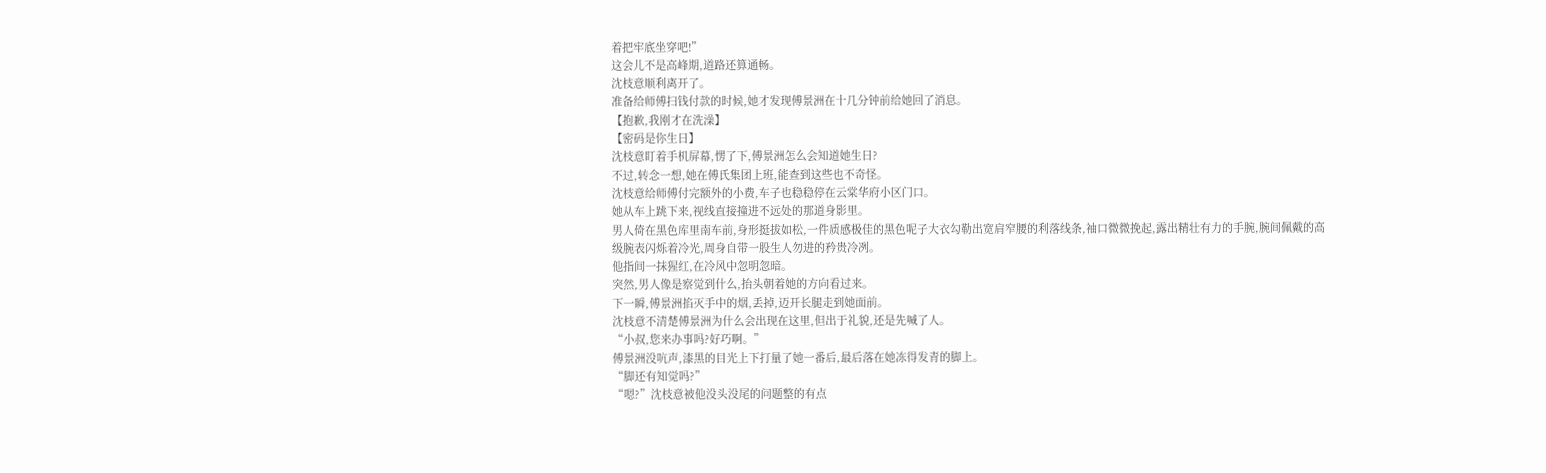着把牢底坐穿吧!”
这会儿不是高峰期,道路还算通畅。
沈枝意顺利离开了。
准备给师傅扫钱付款的时候,她才发现傅景洲在十几分钟前给她回了消息。
【抱歉,我刚才在洗澡】
【密码是你生日】
沈枝意盯着手机屏幕,愣了下,傅景洲怎么会知道她生日?
不过,转念一想,她在傅氏集团上班,能查到这些也不奇怪。
沈枝意给师傅付完额外的小费,车子也稳稳停在云棠华府小区门口。
她从车上跳下来,视线直接撞进不远处的那道身影里。
男人倚在黑色库里南车前,身形挺拔如松,一件质感极佳的黑色呢子大衣勾勒出宽肩窄腰的利落线条,袖口微微挽起,露出精壮有力的手腕,腕间佩戴的高级腕表闪烁着冷光,周身自带一股生人勿进的矜贵冷冽。
他指间一抹猩红,在冷风中忽明忽暗。
突然,男人像是察觉到什么,抬头朝着她的方向看过来。
下一瞬,傅景洲掐灭手中的烟,丢掉,迈开长腿走到她面前。
沈枝意不清楚傅景洲为什么会出现在这里,但出于礼貌,还是先喊了人。
“小叔,您来办事吗?好巧啊。”
傅景洲没吭声,漆黑的目光上下打量了她一番后,最后落在她冻得发青的脚上。
“脚还有知觉吗?”
“嗯?”沈枝意被他没头没尾的问题整的有点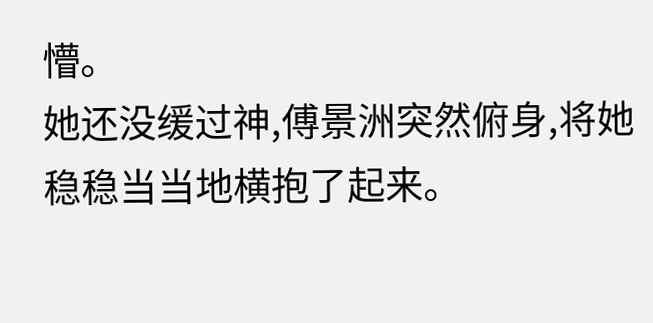懵。
她还没缓过神,傅景洲突然俯身,将她稳稳当当地横抱了起来。